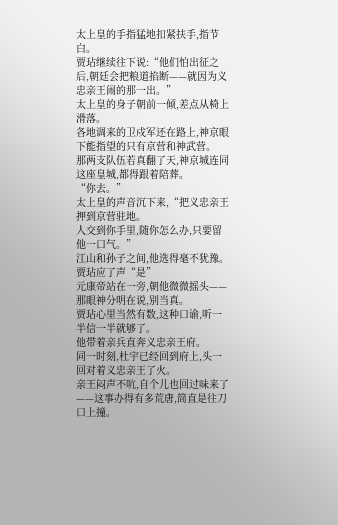太上皇的手指猛地扣紧扶手,指节白。
贾玷继续往下说:“他们怕出征之后,朝廷会把粮道掐断——就因为义忠亲王闹的那一出。”
太上皇的身子朝前一倾,差点从椅上滑落。
各地调来的卫戍军还在路上,神京眼下能指望的只有京营和神武营。
那两支队伍若真翻了天,神京城连同这座皇城,都得跟着陪葬。
“你去。”
太上皇的声音沉下来,“把义忠亲王押到京营驻地。
人交到你手里,随你怎么办,只要留他一口气。”
江山和孙子之间,他选得毫不犹豫。
贾玷应了声“是”
元康帝站在一旁,朝他微微摇头——那眼神分明在说,别当真。
贾玷心里当然有数,这种口谕,听一半信一半就够了。
他带着亲兵直奔义忠亲王府。
同一时刻,杜宇已经回到府上,头一回对着义忠亲王了火。
亲王闷声不吭,自个儿也回过味来了——这事办得有多荒唐,简直是往刀口上撞。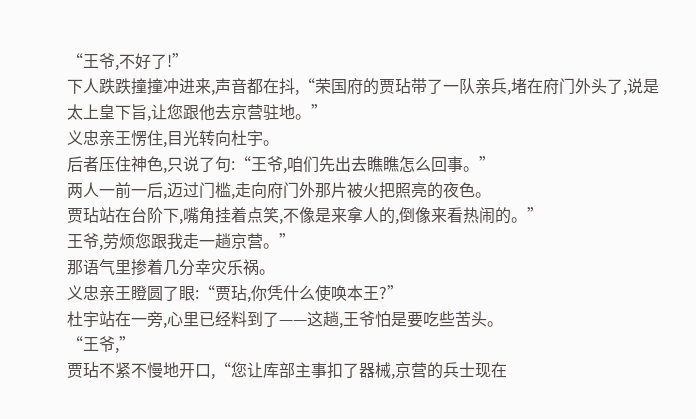“王爷,不好了!”
下人跌跌撞撞冲进来,声音都在抖,“荣国府的贾玷带了一队亲兵,堵在府门外头了,说是太上皇下旨,让您跟他去京营驻地。”
义忠亲王愣住,目光转向杜宇。
后者压住神色,只说了句:“王爷,咱们先出去瞧瞧怎么回事。”
两人一前一后,迈过门槛,走向府门外那片被火把照亮的夜色。
贾玷站在台阶下,嘴角挂着点笑,不像是来拿人的,倒像来看热闹的。”
王爷,劳烦您跟我走一趟京营。”
那语气里掺着几分幸灾乐祸。
义忠亲王瞪圆了眼:“贾玷,你凭什么使唤本王?”
杜宇站在一旁,心里已经料到了——这趟,王爷怕是要吃些苦头。
“王爷,”
贾玷不紧不慢地开口,“您让库部主事扣了器械,京营的兵士现在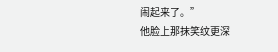闹起来了。”
他脸上那抹笑纹更深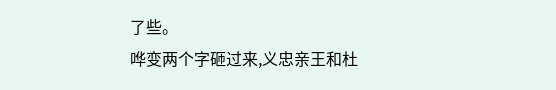了些。
哗变两个字砸过来,义忠亲王和杜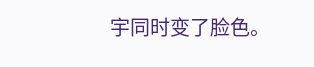宇同时变了脸色。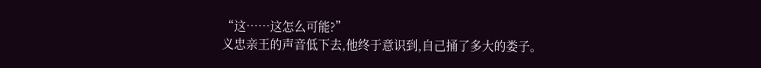“这……这怎么可能?”
义忠亲王的声音低下去,他终于意识到,自己捅了多大的娄子。